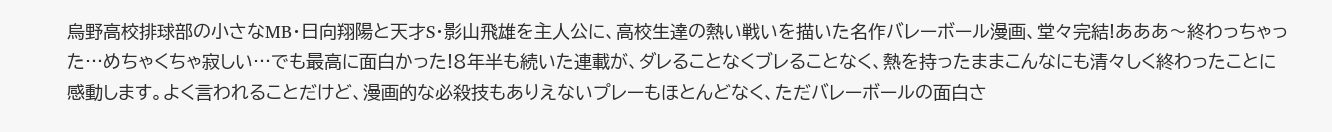烏野高校排球部の小さなMB・日向翔陽と天才S・影山飛雄を主人公に、高校生達の熱い戦いを描いた名作バレーボール漫画、堂々完結!あああ〜終わっちゃった…めちゃくちゃ寂しい…でも最高に面白かった!8年半も続いた連載が、ダレることなくブレることなく、熱を持ったままこんなにも清々しく終わったことに感動します。よく言われることだけど、漫画的な必殺技もありえないプレーもほとんどなく、ただバレーボールの面白さ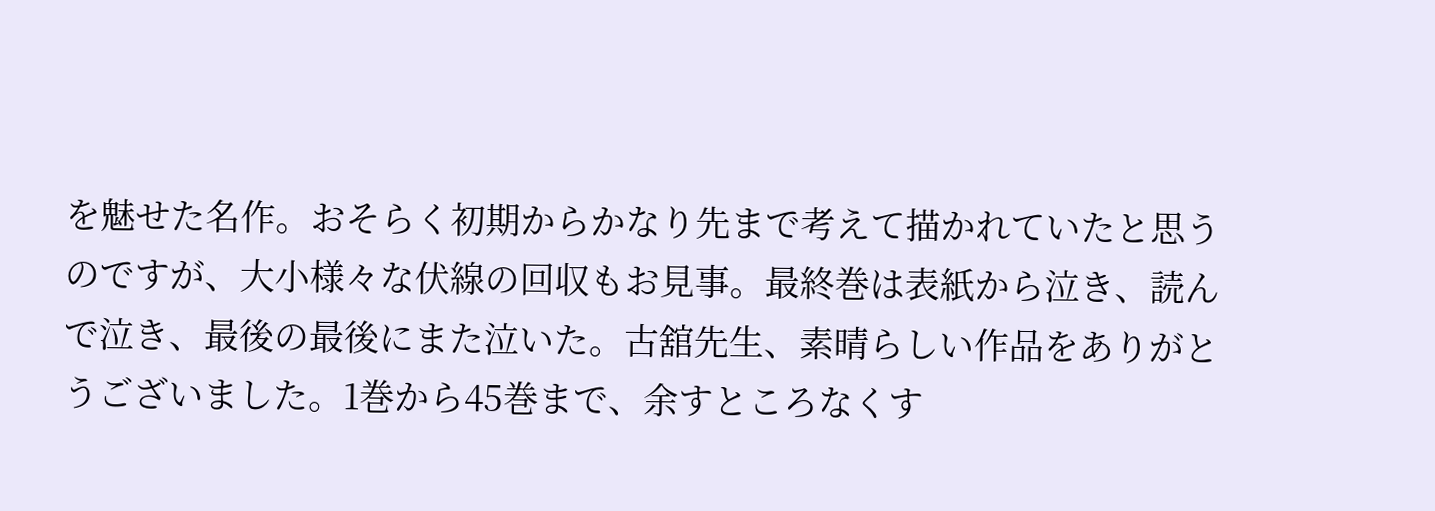を魅せた名作。おそらく初期からかなり先まで考えて描かれていたと思うのですが、大小様々な伏線の回収もお見事。最終巻は表紙から泣き、読んで泣き、最後の最後にまた泣いた。古舘先生、素晴らしい作品をありがとうございました。1巻から45巻まで、余すところなくす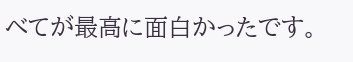べてが最高に面白かったです。